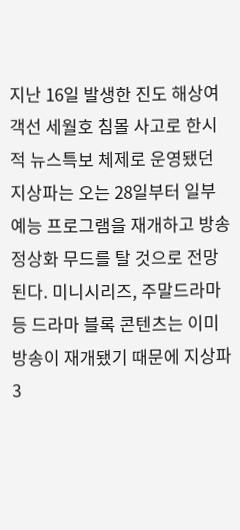지난 16일 발생한 진도 해상여객선 세월호 침몰 사고로 한시적 뉴스특보 체제로 운영됐던 지상파는 오는 28일부터 일부 예능 프로그램을 재개하고 방송 정상화 무드를 탈 것으로 전망된다. 미니시리즈, 주말드라마 등 드라마 블록 콘텐츠는 이미 방송이 재개됐기 때문에 지상파 3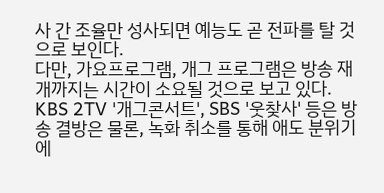사 간 조율만 성사되면 예능도 곧 전파를 탈 것으로 보인다.
다만, 가요프로그램, 개그 프로그램은 방송 재개까지는 시간이 소요될 것으로 보고 있다. KBS 2TV '개그콘서트', SBS '웃찾사' 등은 방송 결방은 물론, 녹화 취소를 통해 애도 분위기에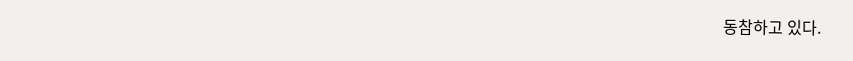동참하고 있다.